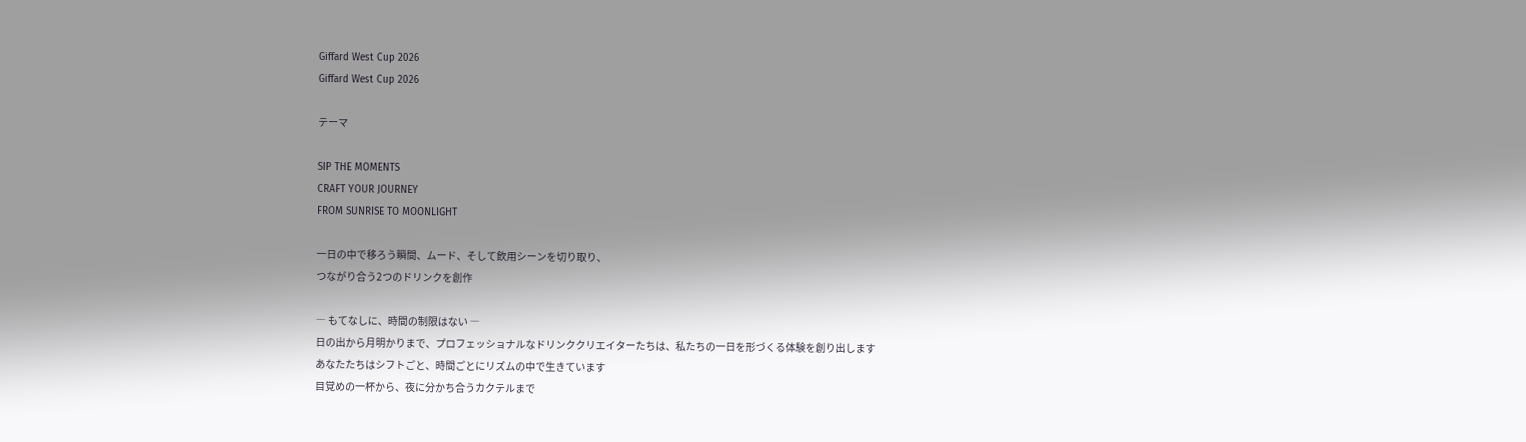Giffard West Cup 2026
Giffard West Cup 2026

テーマ

SIP THE MOMENTS
CRAFT YOUR JOURNEY
FROM SUNRISE TO MOONLIGHT

一日の中で移ろう瞬間、ムード、そして飲用シーンを切り取り、
つながり合う2つのドリンクを創作

― もてなしに、時間の制限はない ―
日の出から月明かりまで、プロフェッショナルなドリンククリエイターたちは、私たちの一日を形づくる体験を創り出します
あなたたちはシフトごと、時間ごとにリズムの中で生きています
目覚めの一杯から、夜に分かち合うカクテルまで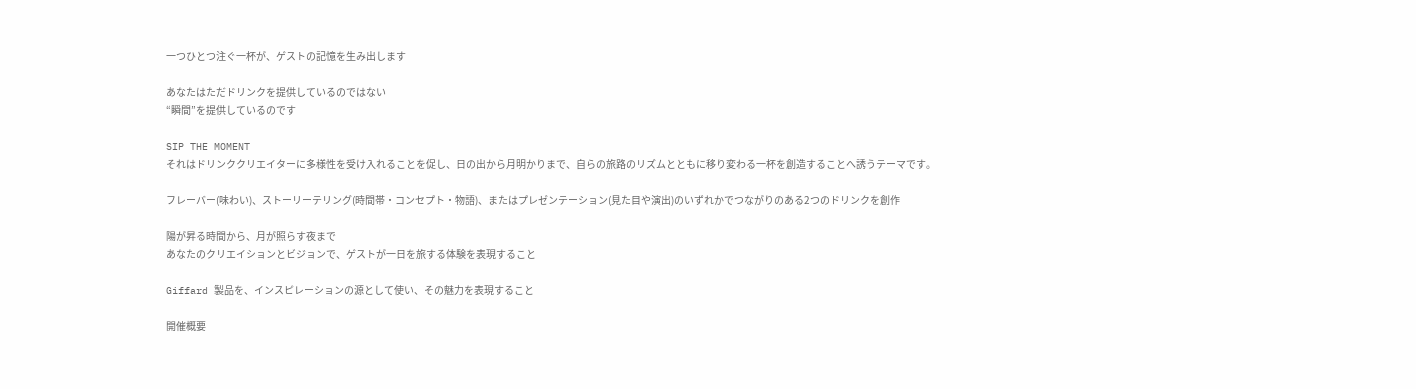一つひとつ注ぐ一杯が、ゲストの記憶を生み出します

あなたはただドリンクを提供しているのではない
“瞬間”を提供しているのです

SIP THE MOMENT
それはドリンククリエイターに多様性を受け入れることを促し、日の出から月明かりまで、自らの旅路のリズムとともに移り変わる一杯を創造することへ誘うテーマです。

フレーバー(味わい)、ストーリーテリング(時間帯・コンセプト・物語)、またはプレゼンテーション(見た目や演出)のいずれかでつながりのある2つのドリンクを創作

陽が昇る時間から、月が照らす夜まで
あなたのクリエイションとビジョンで、ゲストが一日を旅する体験を表現すること

Giffard 製品を、インスピレーションの源として使い、その魅力を表現すること

開催概要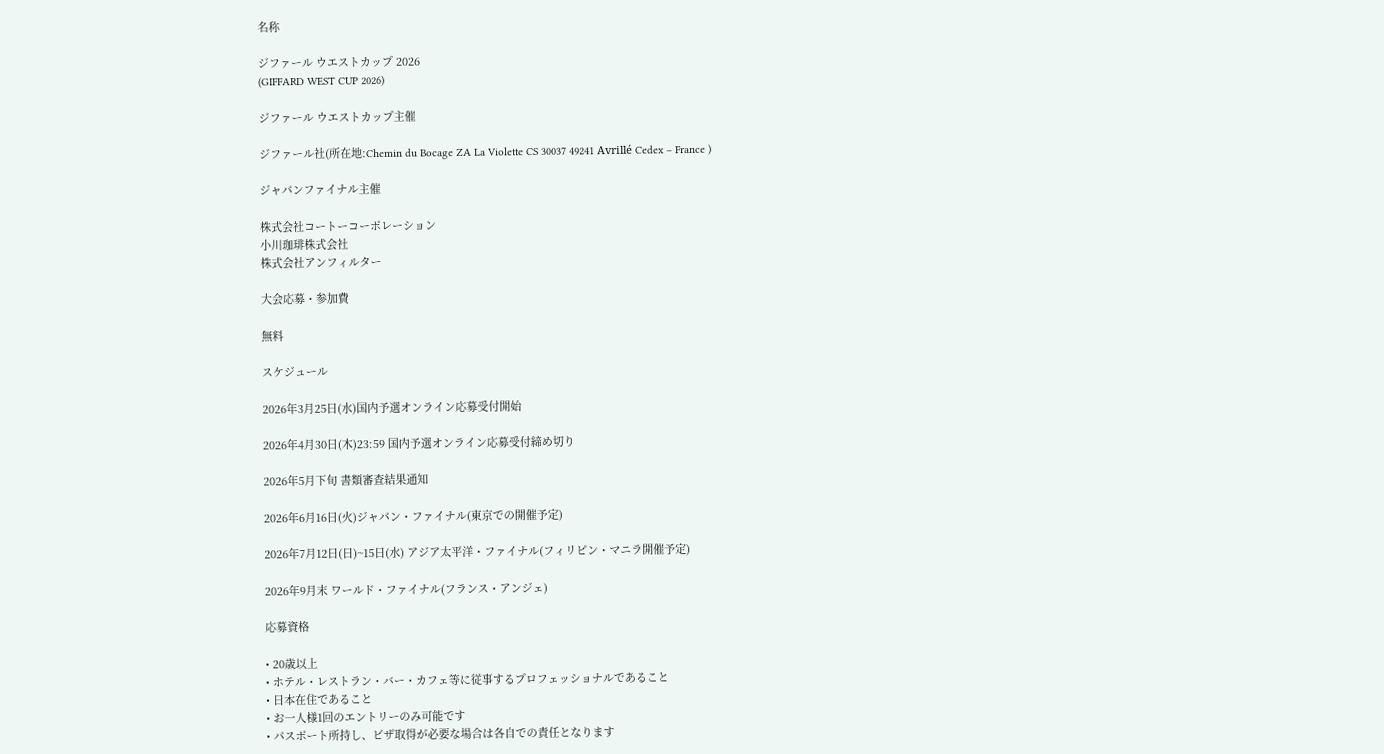名称

ジファール ウエストカップ 2026
(GIFFARD WEST CUP 2026)

ジファール ウエストカップ主催

ジファール社(所在地:Chemin du Bocage ZA La Violette CS 30037 49241 Avrillé Cedex – France )

ジャパンファイナル主催

株式会社コートーコーポレーション
小川珈琲株式会社
株式会社アンフィルター

大会応募・参加費

無料

スケジュール

2026年3月25日(水)国内予選オンライン応募受付開始

2026年4月30日(木)23:59 国内予選オンライン応募受付締め切り

2026年5月下旬 書類審査結果通知

2026年6月16日(火)ジャパン・ファイナル(東京での開催予定)

2026年7月12日(日)~15日(水) アジア太平洋・ファイナル(フィリピン・マニラ開催予定)

2026年9月末 ワールド・ファイナル(フランス・アンジェ)

応募資格

• 20歳以上
• ホテル・レストラン・バー・カフェ等に従事するプロフェッショナルであること
• 日本在住であること
• お一人様1回のエントリーのみ可能です
• パスポート所持し、ビザ取得が必要な場合は各自での責任となります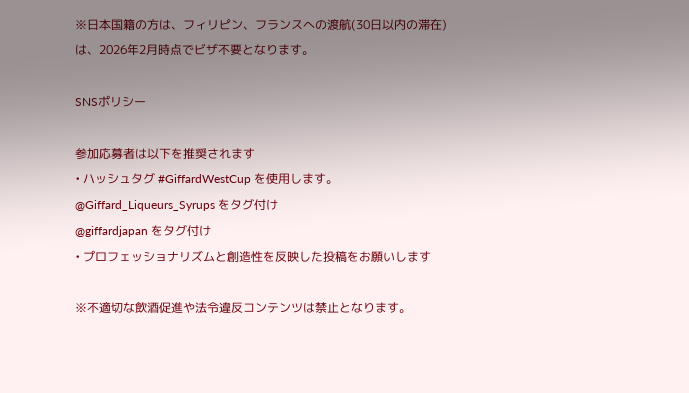※日本国籍の方は、フィリピン、フランスへの渡航(30日以内の滞在)は、2026年2月時点でビザ不要となります。

SNSポリシー

参加応募者は以下を推奨されます
• ハッシュタグ #GiffardWestCup を使用します。
@Giffard_Liqueurs_Syrups をタグ付け
@giffardjapan をタグ付け
• プロフェッショナリズムと創造性を反映した投稿をお願いします

※不適切な飲酒促進や法令違反コンテンツは禁止となります。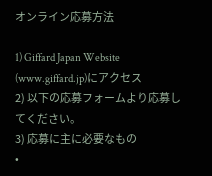オンライン応募方法

1) Giffard Japan Website (www.giffard.jp)にアクセス
2) 以下の応募フォームより応募してください。
3) 応募に主に必要なもの
•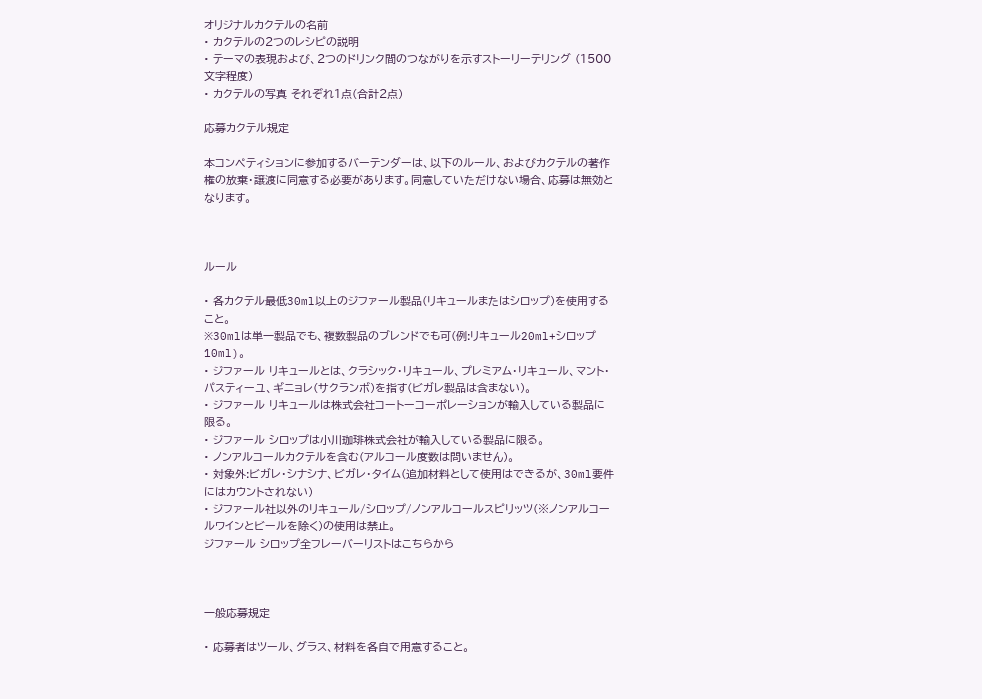オリジナルカクテルの名前
• カクテルの2つのレシピの説明
• テーマの表現および、2つのドリンク間のつながりを示すストーリーテリング (1500文字程度)
• カクテルの写真 それぞれ1点(合計2点)

応募カクテル規定

本コンペティションに参加するバーテンダーは、以下のルール、およびカクテルの著作権の放棄・譲渡に同意する必要があります。同意していただけない場合、応募は無効となります。



ルール

• 各カクテル最低30ml以上のジファール製品(リキュールまたはシロップ)を使用すること。
※30mlは単一製品でも、複数製品のブレンドでも可(例:リキュール20ml+シロップ10ml)。
• ジファール リキュールとは、クラシック・リキュール、プレミアム・リキュール、マント・パスティーユ、ギニョレ(サクランボ)を指す(ビガレ製品は含まない)。
• ジファール リキュールは株式会社コートーコーポレーションが輸入している製品に限る。
• ジファール シロップは小川珈琲株式会社が輸入している製品に限る。
• ノンアルコールカクテルを含む(アルコール度数は問いません)。
• 対象外:ビガレ・シナシナ、ビガレ・タイム(追加材料として使用はできるが、30ml要件にはカウントされない)
• ジファール社以外のリキュール/シロップ/ノンアルコールスピリッツ(※ノンアルコールワインとビールを除く)の使用は禁止。
ジファール シロップ全フレーバーリストはこちらから



一般応募規定

• 応募者はツール、グラス、材料を各自で用意すること。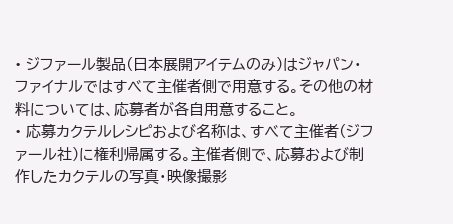• ジファール製品(日本展開アイテムのみ)はジャパン・ファイナルではすべて主催者側で用意する。その他の材料については、応募者が各自用意すること。
• 応募カクテルレシピおよび名称は、すべて主催者(ジファール社)に権利帰属する。主催者側で、応募および制作したカクテルの写真・映像撮影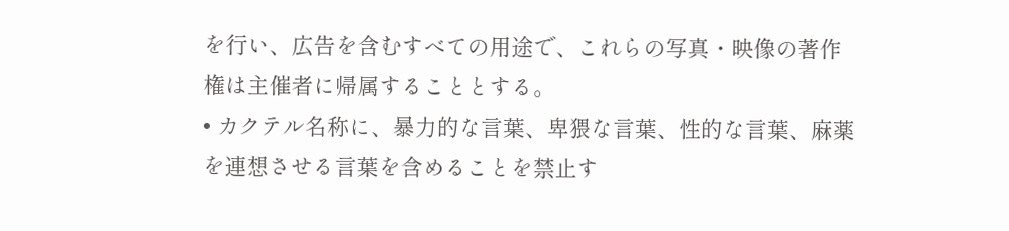を行い、広告を含むすべての用途で、これらの写真・映像の著作権は主催者に帰属することとする。
• カクテル名称に、暴力的な言葉、卑猥な言葉、性的な言葉、麻薬を連想させる言葉を含めることを禁止す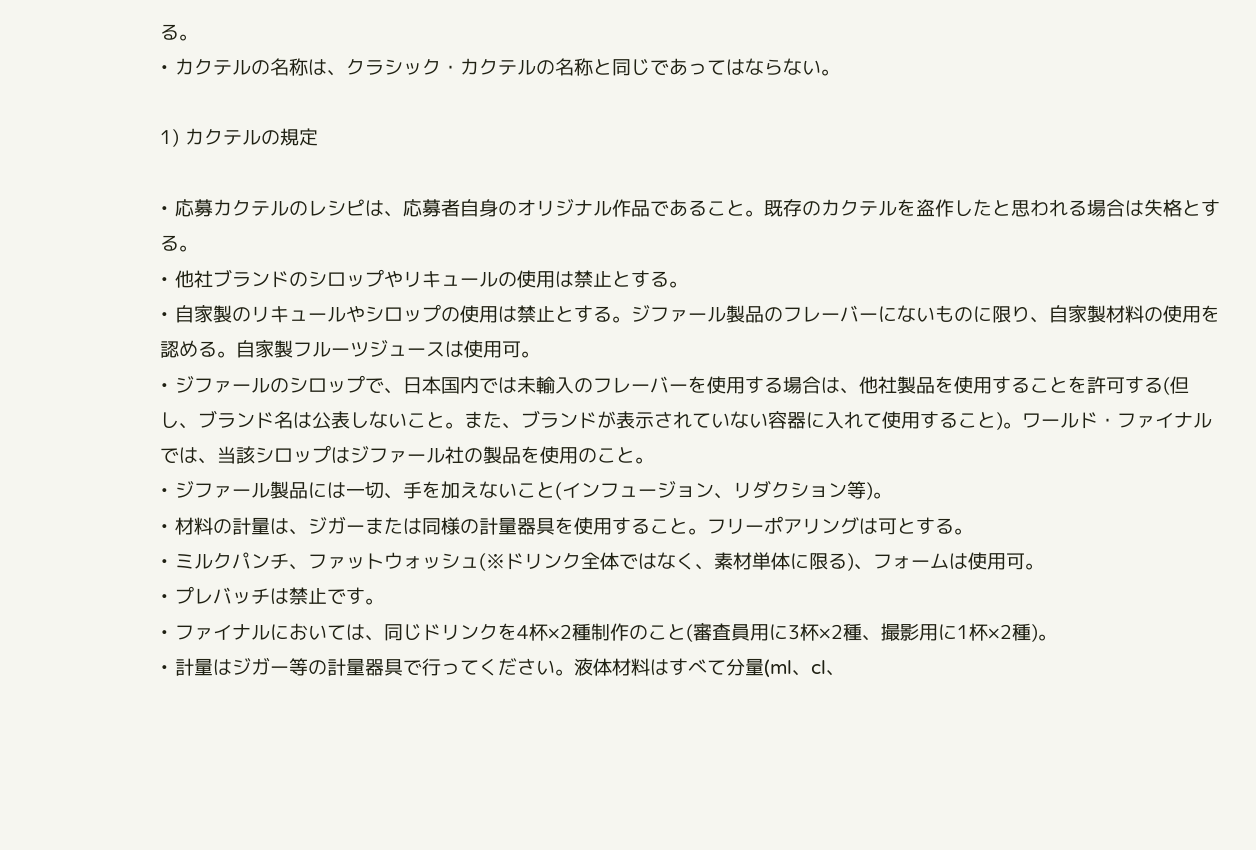る。
• カクテルの名称は、クラシック・カクテルの名称と同じであってはならない。

1) カクテルの規定

• 応募カクテルのレシピは、応募者自身のオリジナル作品であること。既存のカクテルを盗作したと思われる場合は失格とする。
• 他社ブランドのシロップやリキュールの使用は禁止とする。
• 自家製のリキュールやシロップの使用は禁止とする。ジファール製品のフレーバーにないものに限り、自家製材料の使用を認める。自家製フルーツジュースは使用可。
• ジファールのシロップで、日本国内では未輸入のフレーバーを使用する場合は、他社製品を使用することを許可する(但し、ブランド名は公表しないこと。また、ブランドが表示されていない容器に入れて使用すること)。ワールド・ファイナルでは、当該シロップはジファール社の製品を使用のこと。
• ジファール製品には一切、手を加えないこと(インフュージョン、リダクション等)。
• 材料の計量は、ジガーまたは同様の計量器具を使用すること。フリーポアリングは可とする。
• ミルクパンチ、ファットウォッシュ(※ドリンク全体ではなく、素材単体に限る)、フォームは使用可。
• プレバッチは禁止です。
• ファイナルにおいては、同じドリンクを4杯×2種制作のこと(審査員用に3杯×2種、撮影用に1杯×2種)。
• 計量はジガー等の計量器具で行ってください。液体材料はすべて分量(ml、cl、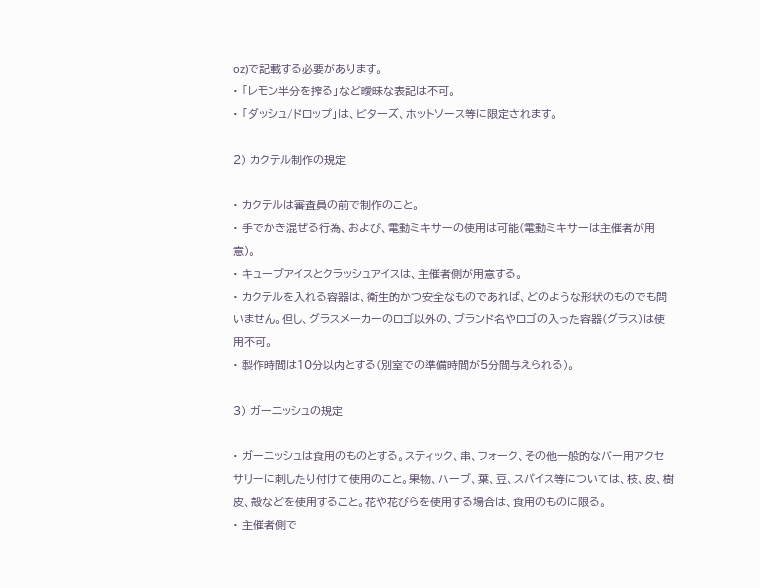oz)で記載する必要があります。
• 「レモン半分を搾る」など曖昧な表記は不可。
• 「ダッシュ/ドロップ」は、ビターズ、ホットソース等に限定されます。

2) カクテル制作の規定

• カクテルは審査員の前で制作のこと。
• 手でかき混ぜる行為、および、電動ミキサーの使用は可能(電動ミキサーは主催者が用意)。
• キューブアイスとクラッシュアイスは、主催者側が用意する。
• カクテルを入れる容器は、衛生的かつ安全なものであれば、どのような形状のものでも問いません。但し、グラスメーカーのロゴ以外の、ブランド名やロゴの入った容器(グラス)は使用不可。
• 製作時間は10分以内とする(別室での準備時間が5分間与えられる)。

3) ガーニッシュの規定

• ガーニッシュは食用のものとする。スティック、串、フォーク、その他一般的なバー用アクセサリーに刺したり付けて使用のこと。果物、ハーブ、葉、豆、スパイス等については、枝、皮、樹皮、殻などを使用すること。花や花びらを使用する場合は、食用のものに限る。
• 主催者側で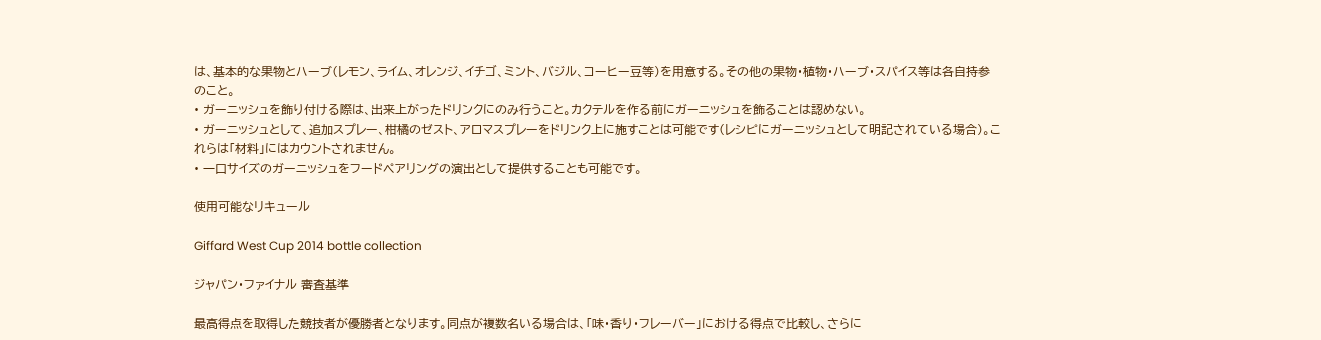は、基本的な果物とハーブ(レモン、ライム、オレンジ、イチゴ、ミント、バジル、コーヒー豆等)を用意する。その他の果物・植物・ハーブ・スパイス等は各自持参のこと。
• ガーニッシュを飾り付ける際は、出来上がったドリンクにのみ行うこと。カクテルを作る前にガーニッシュを飾ることは認めない。
• ガーニッシュとして、追加スプレー、柑橘のゼスト、アロマスプレーをドリンク上に施すことは可能です(レシピにガーニッシュとして明記されている場合)。これらは「材料」にはカウントされません。
• 一口サイズのガーニッシュをフードペアリングの演出として提供することも可能です。

使用可能なリキュール

Giffard West Cup 2014 bottle collection

ジャパン・ファイナル 審査基準

最高得点を取得した競技者が優勝者となります。同点が複数名いる場合は、「味・香り・フレーバー」における得点で比較し、さらに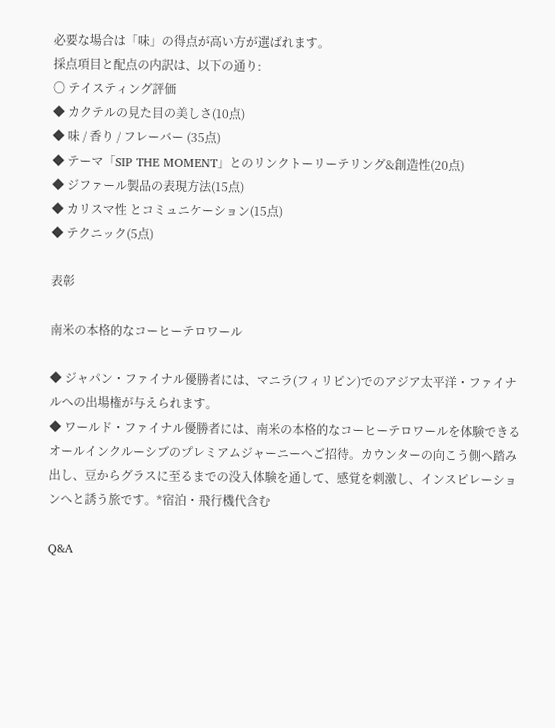必要な場合は「味」の得点が高い方が選ばれます。
採点項目と配点の内訳は、以下の通り:
〇 テイスティング評価
◆ カクテルの見た目の美しさ(10点)
◆ 味 / 香り / フレーバー (35点)
◆ テーマ「SIP THE MOMENT」とのリンクトーリーテリング&創造性(20点)
◆ ジファール製品の表現方法(15点)
◆ カリスマ性 とコミュニケーション(15点)
◆ テクニック(5点)

表彰

南米の本格的なコーヒーテロワール

◆ ジャパン・ファイナル優勝者には、マニラ(フィリピン)でのアジア太平洋・ファイナルへの出場権が与えられます。
◆ ワールド・ファイナル優勝者には、南米の本格的なコーヒーテロワールを体験できるオールインクルーシブのプレミアムジャーニーへご招待。カウンターの向こう側へ踏み出し、豆からグラスに至るまでの没入体験を通して、感覚を刺激し、インスピレーションへと誘う旅です。*宿泊・飛行機代含む

Q&A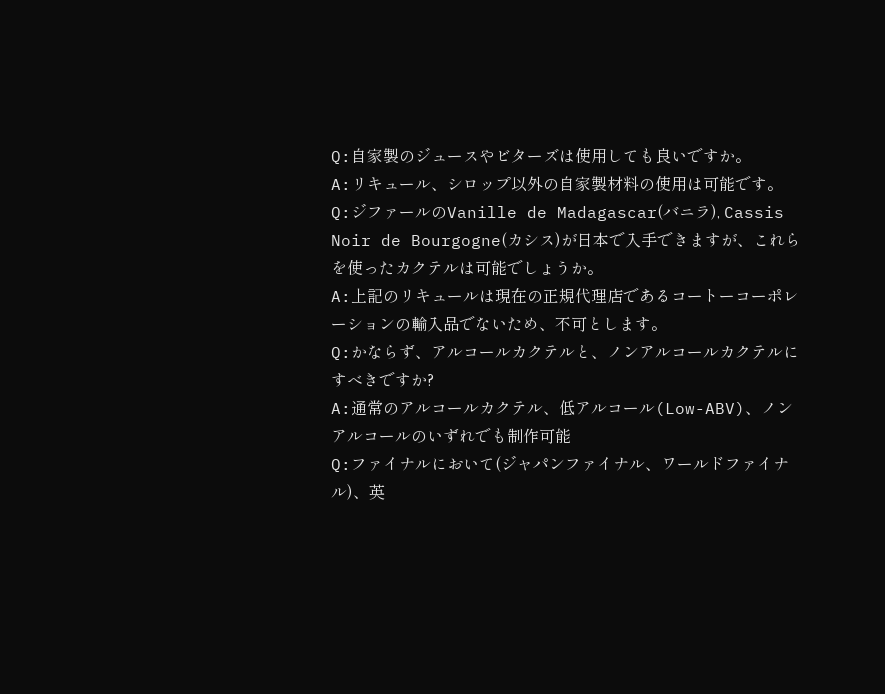Q:自家製のジュースやビターズは使用しても良いですか。
A:リキュール、シロップ以外の自家製材料の使用は可能です。
Q:ジファールのVanille de Madagascar(バニラ), Cassis Noir de Bourgogne(カシス)が日本で入手できますが、これらを使ったカクテルは可能でしょうか。
A:上記のリキュールは現在の正規代理店であるコートーコーポレーションの輸入品でないため、不可とします。
Q:かならず、アルコールカクテルと、ノンアルコールカクテルにすべきですか?
A:通常のアルコールカクテル、低アルコール(Low-ABV)、ノンアルコールのいずれでも制作可能
Q:ファイナルにおいて(ジャパンファイナル、ワールドファイナル)、英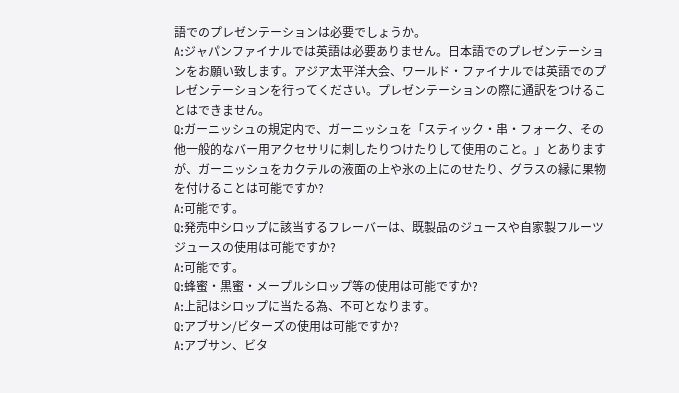語でのプレゼンテーションは必要でしょうか。
A:ジャパンファイナルでは英語は必要ありません。日本語でのプレゼンテーションをお願い致します。アジア太平洋大会、ワールド・ファイナルでは英語でのプレゼンテーションを行ってください。プレゼンテーションの際に通訳をつけることはできません。
Q:ガーニッシュの規定内で、ガーニッシュを「スティック・串・フォーク、その他一般的なバー用アクセサリに刺したりつけたりして使用のこと。」とありますが、ガーニッシュをカクテルの液面の上や氷の上にのせたり、グラスの縁に果物を付けることは可能ですか?
A:可能です。
Q:発売中シロップに該当するフレーバーは、既製品のジュースや自家製フルーツジュースの使用は可能ですか?
A:可能です。
Q:蜂蜜・黒蜜・メープルシロップ等の使用は可能ですか?
A:上記はシロップに当たる為、不可となります。
Q:アブサン/ビターズの使用は可能ですか?
A:アブサン、ビタ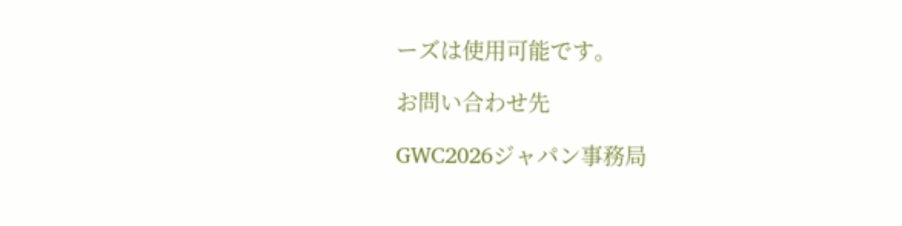ーズは使用可能です。

お問い合わせ先

GWC2026ジャパン事務局